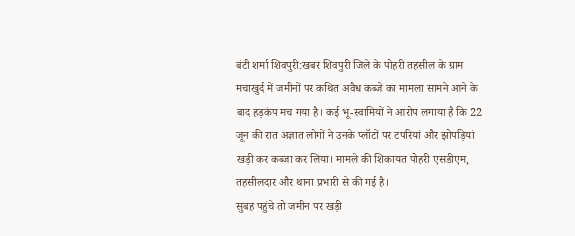बंटी शर्मा शिवपुरी:खबर शिवपुरी जिले के पोहरी तहसील के ग्राम मचाखुर्द में जमीनों पर कथित अवैध कब्जे का मामला सामने आने के बाद हड़कंप मच गया है। कई भू-स्वामियों ने आरोप लगाया है कि 22 जून की रात अज्ञात लोगों ने उनके प्लॉटों पर टपरियां और झोपड़ियां खड़ी कर कब्जा कर लिया। मामले की शिकायत पोहरी एसडीएम, तहसीलदार और थाना प्रभारी से की गई है।
सुबह पहुंचे तो जमीन पर खड़ी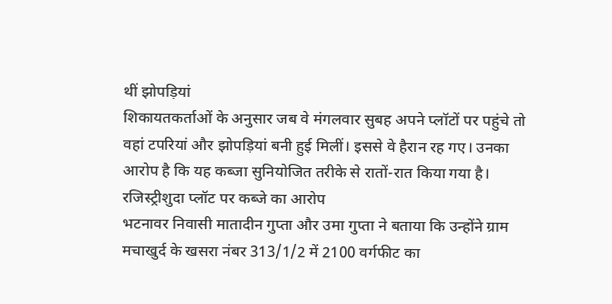थीं झोपड़ियां
शिकायतकर्ताओं के अनुसार जब वे मंगलवार सुबह अपने प्लॉटों पर पहुंचे तो वहां टपरियां और झोपड़ियां बनी हुई मिलीं। इससे वे हैरान रह गए। उनका आरोप है कि यह कब्जा सुनियोजित तरीके से रातों-रात किया गया है।
रजिस्ट्रीशुदा प्लॉट पर कब्जे का आरोप
भटनावर निवासी मातादीन गुप्ता और उमा गुप्ता ने बताया कि उन्होंने ग्राम मचाखुर्द के खसरा नंबर 313/1/2 में 2100 वर्गफीट का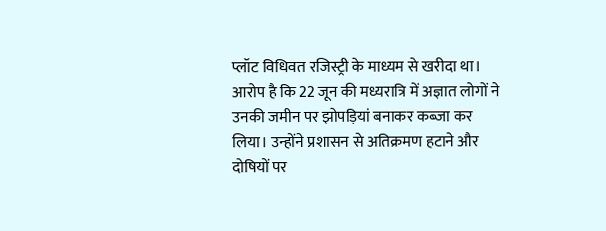प्लॉट विधिवत रजिस्ट्री के माध्यम से खरीदा था। आरोप है कि 22 जून की मध्यरात्रि में अज्ञात लोगों ने उनकी जमीन पर झोपड़ियां बनाकर कब्जा कर लिया। उन्होंने प्रशासन से अतिक्रमण हटाने और दोषियों पर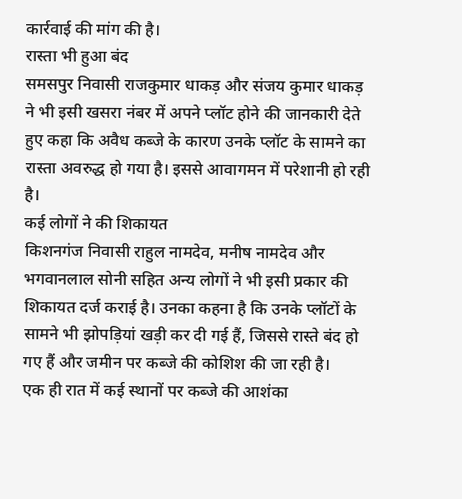कार्रवाई की मांग की है।
रास्ता भी हुआ बंद
समसपुर निवासी राजकुमार धाकड़ और संजय कुमार धाकड़ ने भी इसी खसरा नंबर में अपने प्लॉट होने की जानकारी देते हुए कहा कि अवैध कब्जे के कारण उनके प्लॉट के सामने का रास्ता अवरुद्ध हो गया है। इससे आवागमन में परेशानी हो रही है।
कई लोगों ने की शिकायत
किशनगंज निवासी राहुल नामदेव, मनीष नामदेव और भगवानलाल सोनी सहित अन्य लोगों ने भी इसी प्रकार की शिकायत दर्ज कराई है। उनका कहना है कि उनके प्लॉटों के सामने भी झोपड़ियां खड़ी कर दी गई हैं, जिससे रास्ते बंद हो गए हैं और जमीन पर कब्जे की कोशिश की जा रही है।
एक ही रात में कई स्थानों पर कब्जे की आशंका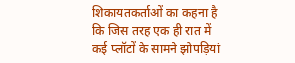शिकायतकर्ताओं का कहना है कि जिस तरह एक ही रात में कई प्लॉटों के सामने झोपड़ियां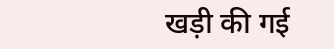खड़ी की गई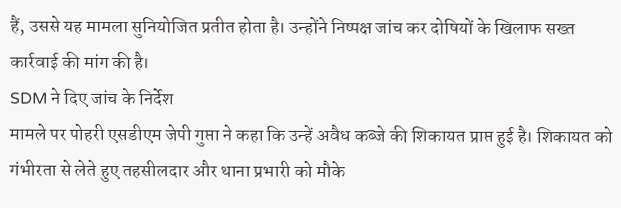हैं, उससे यह मामला सुनियोजित प्रतीत होता है। उन्होंने निष्पक्ष जांच कर दोषियों के खिलाफ सख्त कार्रवाई की मांग की है।
SDM ने दिए जांच के निर्देश
मामले पर पोहरी एसडीएम जेपी गुप्ता ने कहा कि उन्हें अवैध कब्जे की शिकायत प्राप्त हुई है। शिकायत को गंभीरता से लेते हुए तहसीलदार और थाना प्रभारी को मौके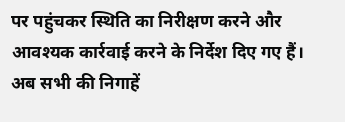पर पहुंचकर स्थिति का निरीक्षण करने और आवश्यक कार्रवाई करने के निर्देश दिए गए हैं।
अब सभी की निगाहें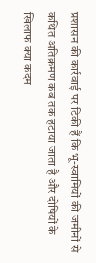प्रशासन की कार्रवाई पर टिकी हैं कि भू-स्वामियों की जमीनों से कथित अतिक्रमण कब तक हटाया जाता है और दोषियों के खिलाफ क्या कदम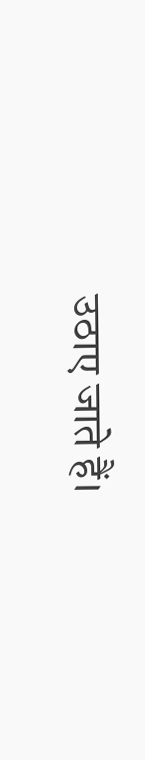उठाए जाते हैं।